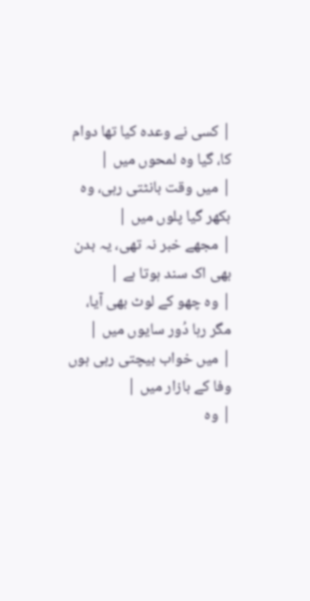| کسی نے وعدہ کیا تھا دوام کا، گیا وہ لمحوں میں |
| میں وقت بانٹتی رہی، وہ بکھر گیا پلوں میں |
| مجھے خبر نہ تھی، یہ بدن بھی اک سند ہوتا ہے |
| وہ چھو کے لوٹ بھی آیا، مگر رہا دُور سایوں میں |
| میں خواب بیچتی رہی ہوں وفا کے بازار میں |
| وہ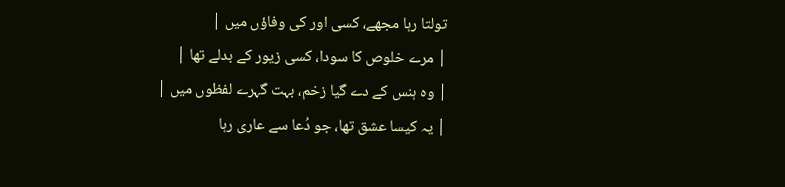تولتا رہا مجھے، کسی اور کی وفاؤں میں |
| مرے خلوص کا سودا، کسی زیور کے بدلے تھا |
| وہ ہنس کے دے گیا زخم، بہت گہرے لفظوں میں |
| یہ کیسا عشق تھا، جو دُعا سے عاری رہا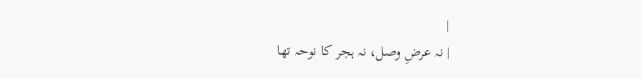|
| نہ عرضِ وصل، نہ ہجر کا نوحہ تھا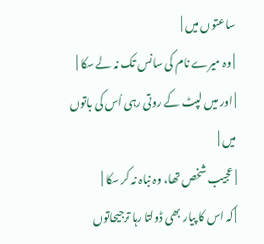ساعتوں میں |
| وہ میرے نام کی سانس تک نہ لے سکا |
| اور میں لپٹ کے روتی رہی اُس کی باتوں میں |
| عجیب شخص تھا، وہ نباہ نہ کر سکا |
| کہ اس کا پیار بھی ڈولتا رہا ترجیحاتوں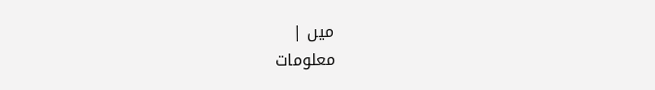میں |
معلومات